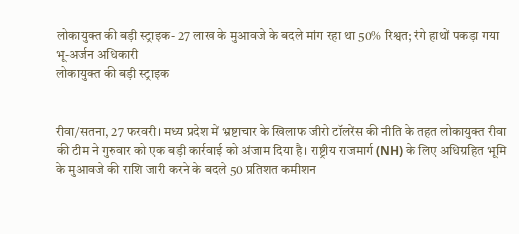लोकायुक्त की बड़ी स्ट्राइक- 27 लाख के मुआवजे के बदले मांग रहा था 50% रिश्वत; रंगे हाथों पकड़ा गया भू-अर्जन अधिकारी
लोकायुक्त की बड़ी स्ट्राइक


रीवा/सतना, 27 फरवरी। मध्य प्रदेश में भ्रष्टाचार के खिलाफ जीरो टॉलरेंस की नीति के तहत लोकायुक्त रीवा की टीम ने गुरुवार को एक बड़ी कार्रवाई को अंजाम दिया है। राष्ट्रीय राजमार्ग (NH) के लिए अधिग्रहित भूमि के मुआवजे की राशि जारी करने के बदले 50 प्रतिशत कमीशन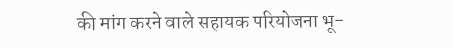की मांग करने वाले सहायक परियोजना भू-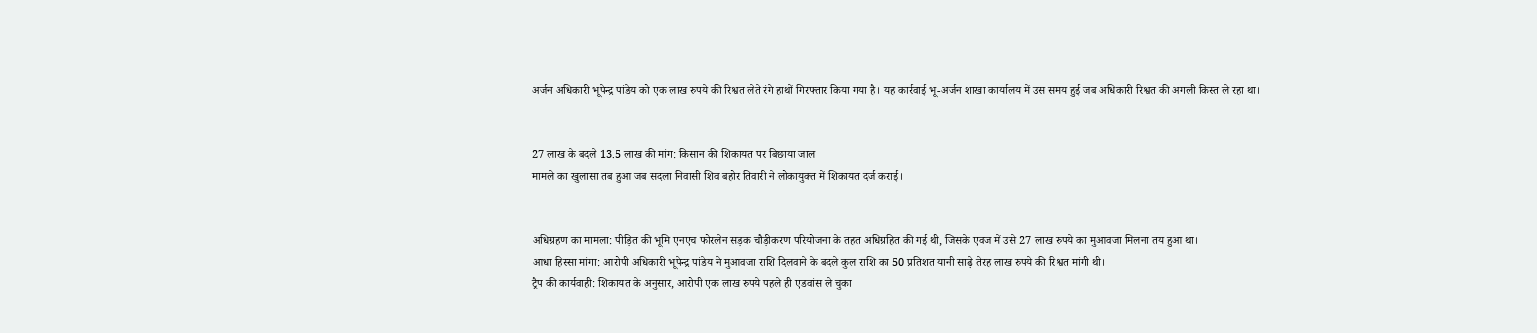अर्जन अधिकारी भूपेन्द्र पांडेय को एक लाख रुपये की रिश्वत लेते रंगे हाथों गिरफ्तार किया गया है। यह कार्रवाई भू-अर्जन शाखा कार्यालय में उस समय हुई जब अधिकारी रिश्वत की अगली किस्त ले रहा था।


27 लाख के बदले 13.5 लाख की मांग: किसान की शिकायत पर बिछाया जाल
मामले का खुलासा तब हुआ जब सदला निवासी शिव बहोर तिवारी ने लोकायुक्त में शिकायत दर्ज कराई।


अधिग्रहण का मामला: पीड़ित की भूमि एनएच फोरलेन सड़क चौड़ीकरण परियोजना के तहत अधिग्रहित की गई थी, जिसके एवज में उसे 27 लाख रुपये का मुआवजा मिलना तय हुआ था।
आधा हिस्सा मांगा: आरोपी अधिकारी भूपेन्द्र पांडेय ने मुआवजा राशि दिलवाने के बदले कुल राशि का 50 प्रतिशत यानी साढ़े तेरह लाख रुपये की रिश्वत मांगी थी।
ट्रैप की कार्यवाही: शिकायत के अनुसार, आरोपी एक लाख रुपये पहले ही एडवांस ले चुका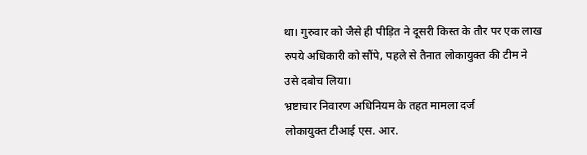था। गुरुवार को जैसे ही पीड़ित ने दूसरी किस्त के तौर पर एक लाख रुपये अधिकारी को सौंपे, पहले से तैनात लोकायुक्त की टीम ने उसे दबोच लिया।
भ्रष्टाचार निवारण अधिनियम के तहत मामला दर्ज
लोकायुक्त टीआई एस. आर.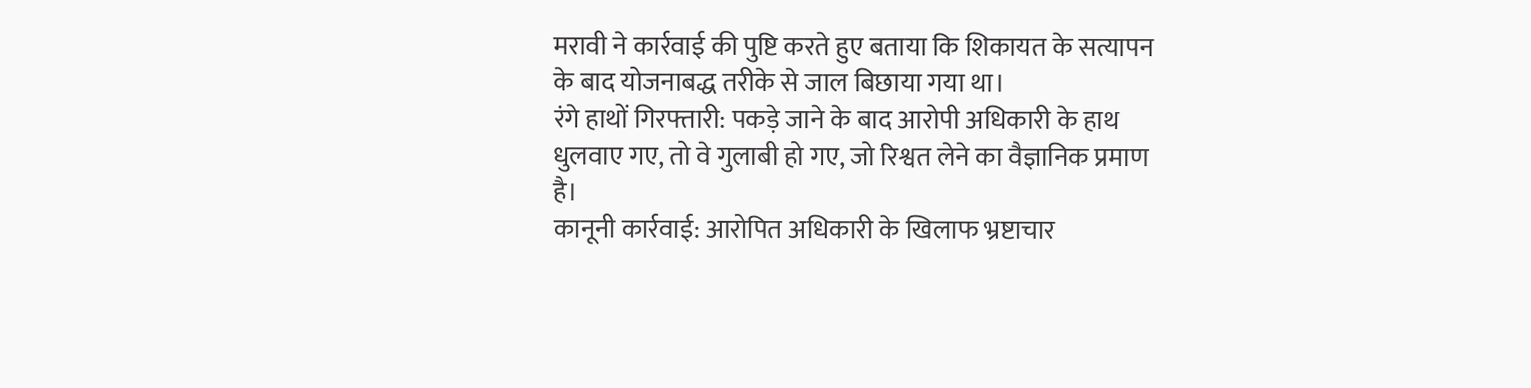मरावी ने कार्रवाई की पुष्टि करते हुए बताया कि शिकायत के सत्यापन के बाद योजनाबद्ध तरीके से जाल बिछाया गया था।
रंगे हाथों गिरफ्तारी: पकड़े जाने के बाद आरोपी अधिकारी के हाथ धुलवाए गए, तो वे गुलाबी हो गए, जो रिश्वत लेने का वैज्ञानिक प्रमाण है।
कानूनी कार्रवाई: आरोपित अधिकारी के खिलाफ भ्रष्टाचार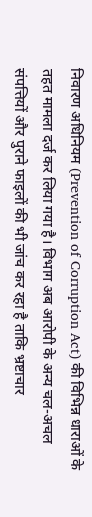निवारण अधिनियम (Prevention of Corruption Act) की विभिन्न धाराओं के तहत मामला दर्ज कर लिया गया है। विभाग अब आरोपी के अन्य चल-अचल संपत्तियों और पुराने फाइलों की भी जांच कर रहा है ताकि भ्रष्टाचार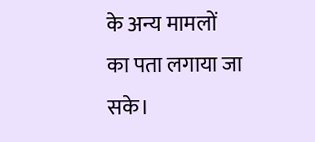के अन्य मामलों का पता लगाया जा सके।